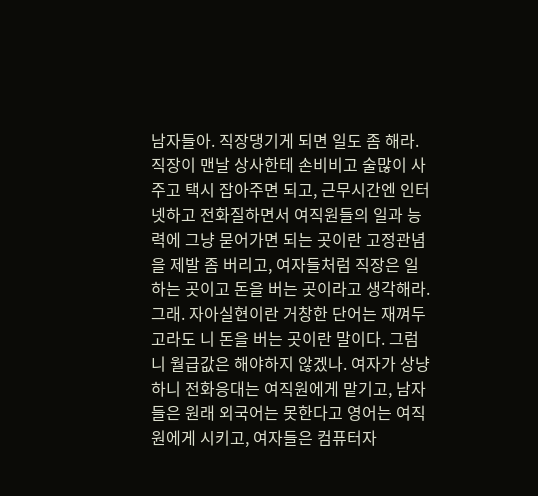남자들아. 직장댕기게 되면 일도 좀 해라. 직장이 맨날 상사한테 손비비고 술많이 사주고 택시 잡아주면 되고, 근무시간엔 인터넷하고 전화질하면서 여직원들의 일과 능력에 그냥 묻어가면 되는 곳이란 고정관념을 제발 좀 버리고, 여자들처럼 직장은 일하는 곳이고 돈을 버는 곳이라고 생각해라. 그래. 자아실현이란 거창한 단어는 재껴두고라도 니 돈을 버는 곳이란 말이다. 그럼 니 월급값은 해야하지 않겠나. 여자가 상냥하니 전화응대는 여직원에게 맡기고, 남자들은 원래 외국어는 못한다고 영어는 여직원에게 시키고, 여자들은 컴퓨터자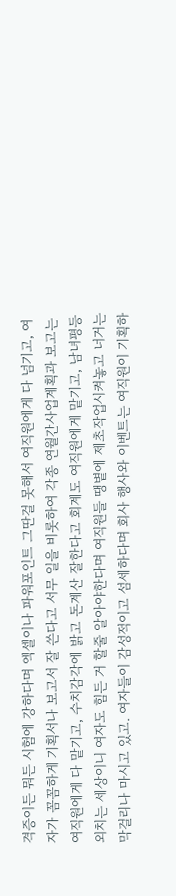격증이든 뭐든 시험에 강하다며 엑셀이나 파워포인트 그딴걸 못해서 여직원에게 다 넘기고, 여자가 꼼꼼하게 기획서나 보고서 잘 쓴다고 서무 일을 비롯하여 각종 연월간사업계획과 보고는 여직원에게 다 맡기고, 수치감각에 밝고 돈계산 잘한다고 회계도 여직원에게 맡기고, 남녀평등 외치는 세상이니 여자도 힘든 거 할줄 알아야한다며 여직원들 땡볕에 제초작업시켜놓고 너거는 막걸리나 마시고 있고. 여자들이 감성적이고 섬세하다며 회사 행사와 이벤트는 여직원이 기획하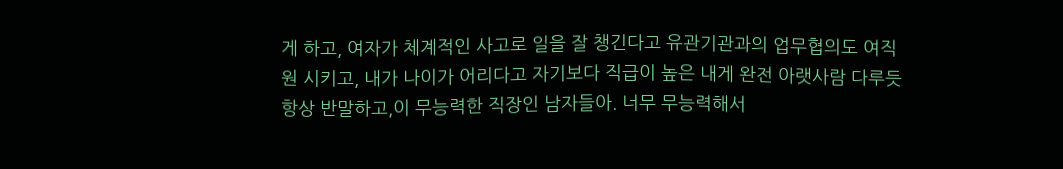게 하고, 여자가 체계적인 사고로 일을 잘 챙긴다고 유관기관과의 업무협의도 여직원 시키고, 내가 나이가 어리다고 자기보다 직급이 높은 내게 완전 아랫사람 다루듯 항상 반말하고,이 무능력한 직장인 남자들아. 너무 무능력해서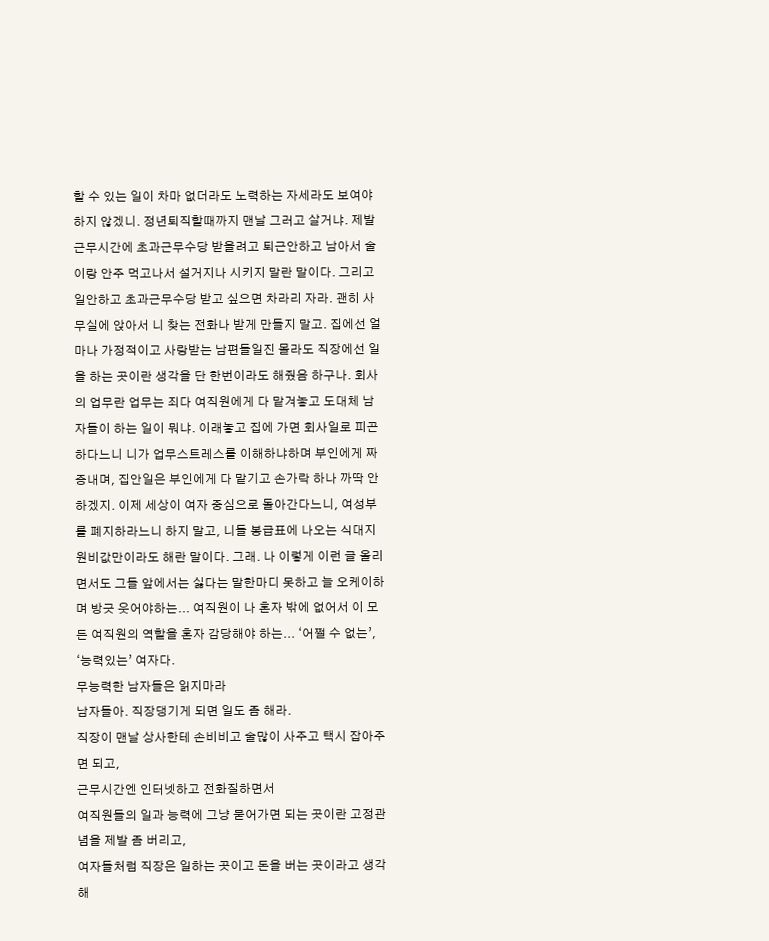할 수 있는 일이 차마 없더라도 노력하는 자세라도 보여야하지 않겠니. 정년퇴직할때까지 맨날 그러고 살거냐. 제발 근무시간에 초과근무수당 받을려고 퇴근안하고 남아서 술이랑 안주 먹고나서 설거지나 시키지 말란 말이다. 그리고 일안하고 초과근무수당 받고 싶으면 차라리 자라. 괜히 사무실에 앉아서 니 찾는 전화나 받게 만들지 말고. 집에선 얼마나 가정적이고 사랑받는 남편들일진 몰라도 직장에선 일을 하는 곳이란 생각을 단 한번이라도 해줬음 하구나. 회사의 업무란 업무는 죄다 여직원에게 다 맡겨놓고 도대체 남자들이 하는 일이 뭐냐. 이래놓고 집에 가면 회사일로 피곤하다느니 니가 업무스트레스를 이해하냐하며 부인에게 짜증내며, 집안일은 부인에게 다 맡기고 손가락 하나 까딱 안하겠지. 이제 세상이 여자 중심으로 돌아간다느니, 여성부를 폐지하라느니 하지 말고, 니들 봉급표에 나오는 식대지원비값만이라도 해란 말이다. 그래. 나 이렇게 이런 글 올리면서도 그들 앞에서는 싫다는 말한마디 못하고 늘 오케이하며 방긋 웃어야하는... 여직원이 나 혼자 밖에 없어서 이 모든 여직원의 역할을 혼자 감당해야 하는... ‘어쩔 수 없는’, ‘능력있는’ 여자다.
무능력한 남자들은 읽지마라
남자들아. 직장댕기게 되면 일도 좀 해라.
직장이 맨날 상사한테 손비비고 술많이 사주고 택시 잡아주면 되고,
근무시간엔 인터넷하고 전화질하면서
여직원들의 일과 능력에 그냥 묻어가면 되는 곳이란 고정관념을 제발 좀 버리고,
여자들처럼 직장은 일하는 곳이고 돈을 버는 곳이라고 생각해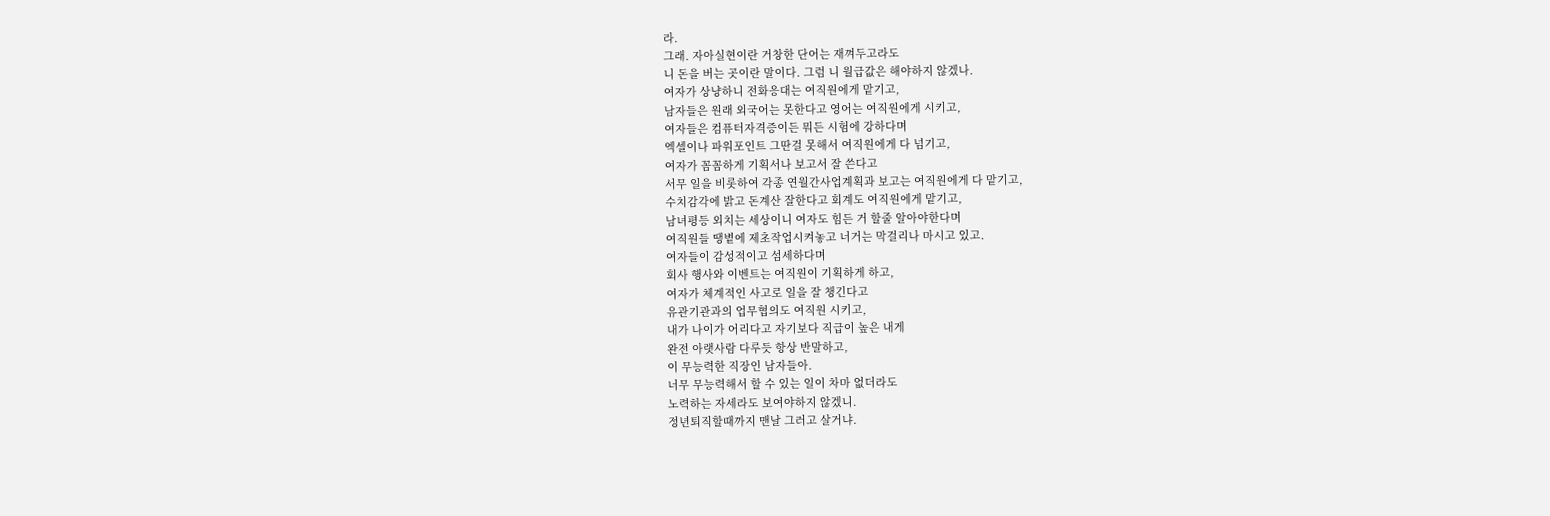라.
그래. 자아실현이란 거창한 단어는 재껴두고라도
니 돈을 버는 곳이란 말이다. 그럼 니 월급값은 해야하지 않겠나.
여자가 상냥하니 전화응대는 여직원에게 맡기고,
남자들은 원래 외국어는 못한다고 영어는 여직원에게 시키고,
여자들은 컴퓨터자격증이든 뭐든 시험에 강하다며
엑셀이나 파워포인트 그딴걸 못해서 여직원에게 다 넘기고,
여자가 꼼꼼하게 기획서나 보고서 잘 쓴다고
서무 일을 비롯하여 각종 연월간사업계획과 보고는 여직원에게 다 맡기고,
수치감각에 밝고 돈계산 잘한다고 회계도 여직원에게 맡기고,
남녀평등 외치는 세상이니 여자도 힘든 거 할줄 알아야한다며
여직원들 땡볕에 제초작업시켜놓고 너거는 막걸리나 마시고 있고.
여자들이 감성적이고 섬세하다며
회사 행사와 이벤트는 여직원이 기획하게 하고,
여자가 체계적인 사고로 일을 잘 챙긴다고
유관기관과의 업무협의도 여직원 시키고,
내가 나이가 어리다고 자기보다 직급이 높은 내게
완전 아랫사람 다루듯 항상 반말하고,
이 무능력한 직장인 남자들아.
너무 무능력해서 할 수 있는 일이 차마 없더라도
노력하는 자세라도 보여야하지 않겠니.
정년퇴직할때까지 맨날 그러고 살거냐.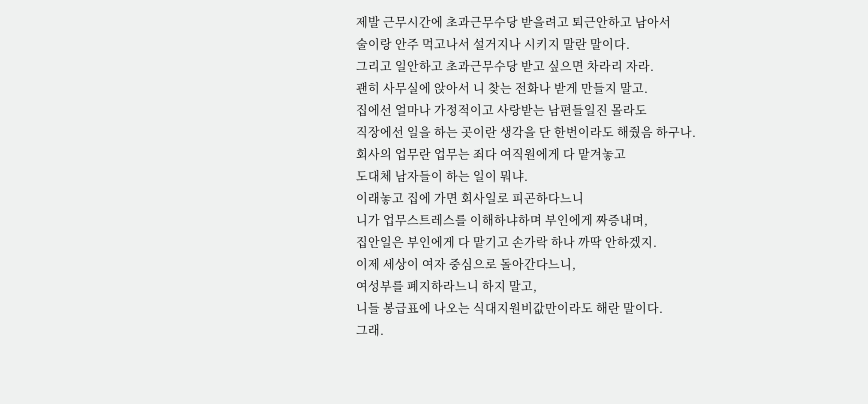제발 근무시간에 초과근무수당 받을려고 퇴근안하고 남아서
술이랑 안주 먹고나서 설거지나 시키지 말란 말이다.
그리고 일안하고 초과근무수당 받고 싶으면 차라리 자라.
괜히 사무실에 앉아서 니 찾는 전화나 받게 만들지 말고.
집에선 얼마나 가정적이고 사랑받는 남편들일진 몰라도
직장에선 일을 하는 곳이란 생각을 단 한번이라도 해줬음 하구나.
회사의 업무란 업무는 죄다 여직원에게 다 맡겨놓고
도대체 남자들이 하는 일이 뭐냐.
이래놓고 집에 가면 회사일로 피곤하다느니
니가 업무스트레스를 이해하냐하며 부인에게 짜증내며,
집안일은 부인에게 다 맡기고 손가락 하나 까딱 안하겠지.
이제 세상이 여자 중심으로 돌아간다느니,
여성부를 폐지하라느니 하지 말고,
니들 봉급표에 나오는 식대지원비값만이라도 해란 말이다.
그래.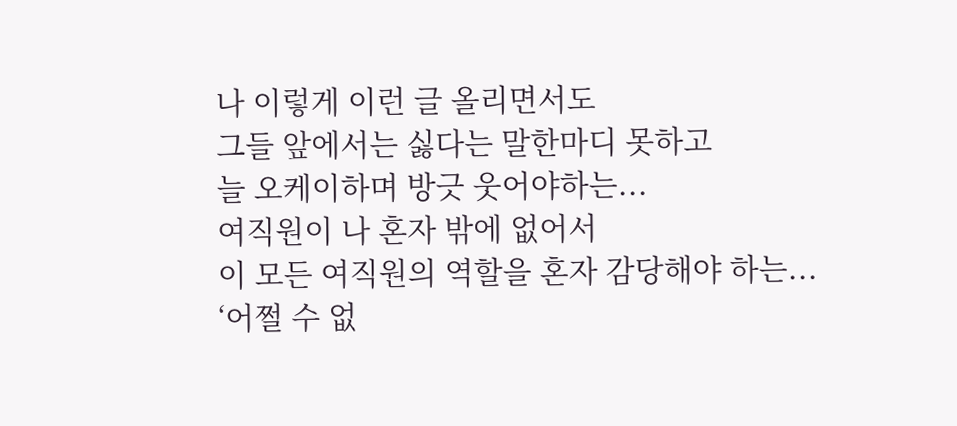나 이렇게 이런 글 올리면서도
그들 앞에서는 싫다는 말한마디 못하고
늘 오케이하며 방긋 웃어야하는...
여직원이 나 혼자 밖에 없어서
이 모든 여직원의 역할을 혼자 감당해야 하는...
‘어쩔 수 없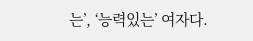는’, ‘능력있는’ 여자다.